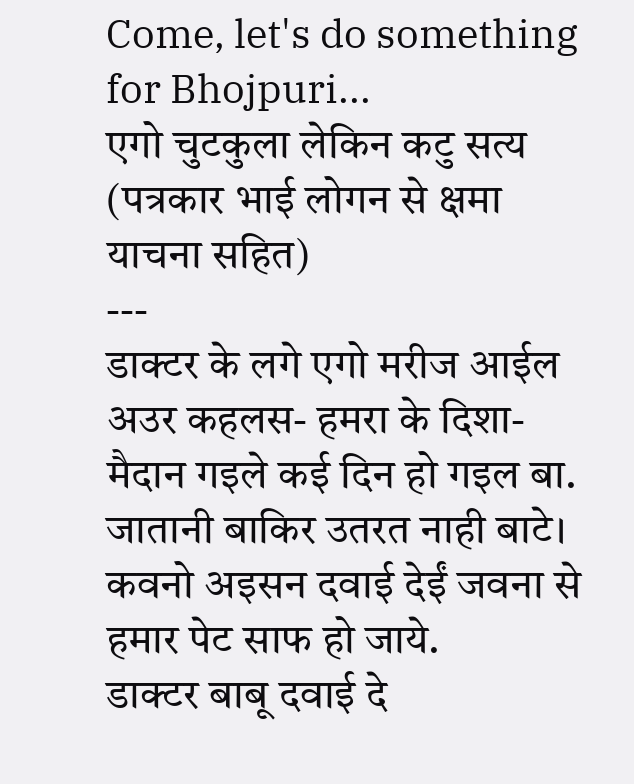Come, let's do something for Bhojpuri...
एगो चुटकुला लेकिन कटु सत्य (पत्रकार भाई लोगन से क्षमा याचना सहित)
---
डाक्टर के लगे एगो मरीज आईल अउर कहलस- हमरा के दिशा-मैदान गइले कई दिन हो गइल बा. जातानी बाकिर उतरत नाही बाटे। कवनो अइसन दवाई देईं जवना से हमार पेट साफ हो जाये.
डाक्टर बाबू दवाई दे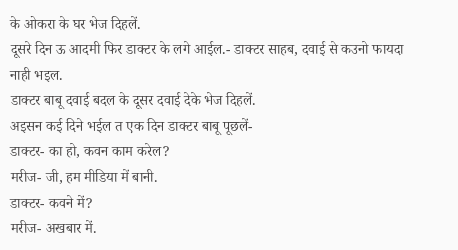के ओकरा के घर भेज दिहलें.
दूसरे दिन ऊ आदमी फिर डाक्टर के लगे आईल.- डाक्टर साहब, दवाई से कउनो फायदा नाही भइल.
डाक्टर बाबू दवाई बदल के दूसर दवाई देके भेज दिहलें.
अइसन कई दिने भईल त एक दिन डाक्टर बाबू पूछलें-
डाक्टर- का हो, कवन काम करेल?
मरीज- जी, हम मीडिया में बानी.
डाक्टर- कवने में?
मरीज- अखबार में.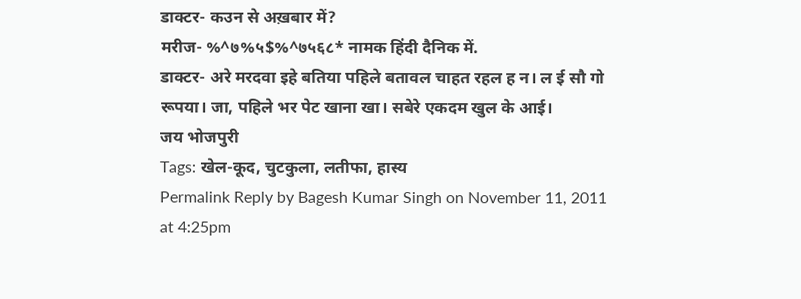डाक्टर- कउन से अख़बार में?
मरीज- %^७%५$%^७५६८* नामक हिंदी दैनिक में.
डाक्टर- अरे मरदवा इहे बतिया पहिले बतावल चाहत रहल ह न। ल ई सौ गो रूपया। जा, पहिले भर पेट खाना खा। सबेरे एकदम खुल के आई।
जय भोजपुरी
Tags: खेल-कूद, चुटकुला, लतीफा, हास्य
Permalink Reply by Bagesh Kumar Singh on November 11, 2011 at 4:25pm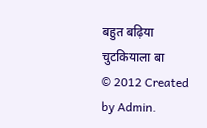बहुत बढ़िया चुटकियाला बा
© 2012 Created by Admin.